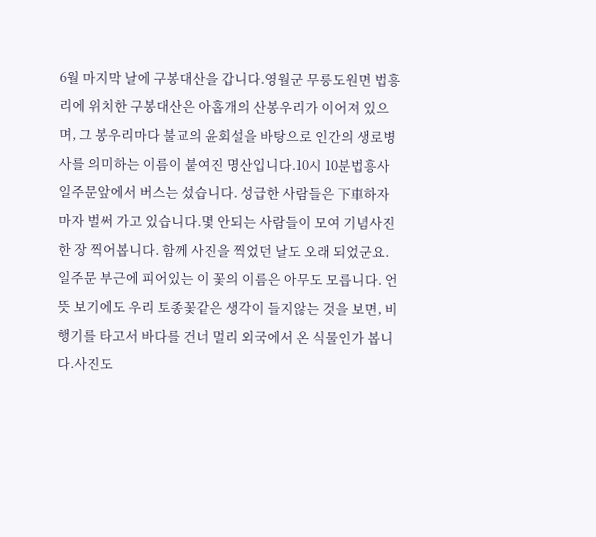6월 마지막 날에 구봉대산을 갑니다.영월군 무릉도원면 법흥리에 위치한 구봉대산은 아홉개의 산봉우리가 이어져 있으며, 그 봉우리마다 불교의 윤회설을 바탕으로 인간의 생로병사를 의미하는 이름이 붙여진 명산입니다.10시 10분법흥사 일주문앞에서 버스는 섰습니다. 성급한 사람들은 下車하자 마자 벌써 가고 있습니다.몇 안되는 사람들이 모여 기념사진 한 장 찍어봅니다. 함께 사진을 찍었던 날도 오래 되었군요.일주문 부근에 피어있는 이 꽃의 이름은 아무도 모릅니다. 언뜻 보기에도 우리 토종꽃같은 생각이 들지않는 것을 보면, 비행기를 타고서 바다를 건너 멀리 외국에서 온 식물인가 봅니다.사진도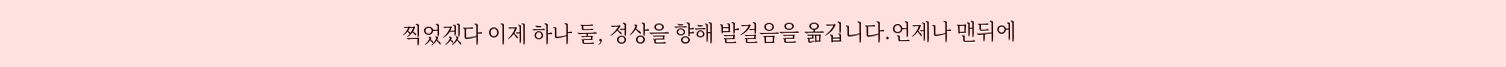찍었겠다 이제 하나 둘, 정상을 향해 발걸음을 옮깁니다.언제나 맨뒤에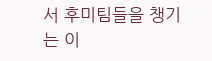서 후미팀들을 챙기는 이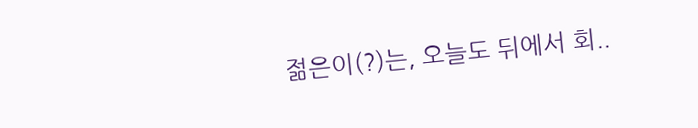젊은이(?)는, 오늘도 뒤에서 회..